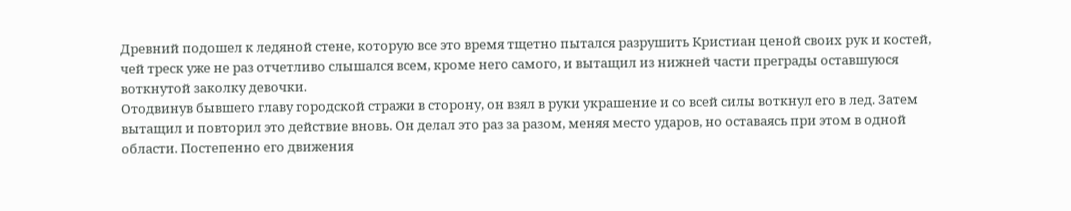Древний подошел к ледяной стене, которую все это время тщетно пытался разрушить Кристиан ценой своих рук и костей, чей треск уже не раз отчетливо слышался всем, кроме него самого, и вытащил из нижней части преграды оставшуюся воткнутой заколку девочки.
Отодвинув бывшего главу городской стражи в сторону, он взял в руки украшение и со всей силы воткнул его в лед. Затем вытащил и повторил это действие вновь. Он делал это раз за разом, меняя место ударов, но оставаясь при этом в одной области. Постепенно его движения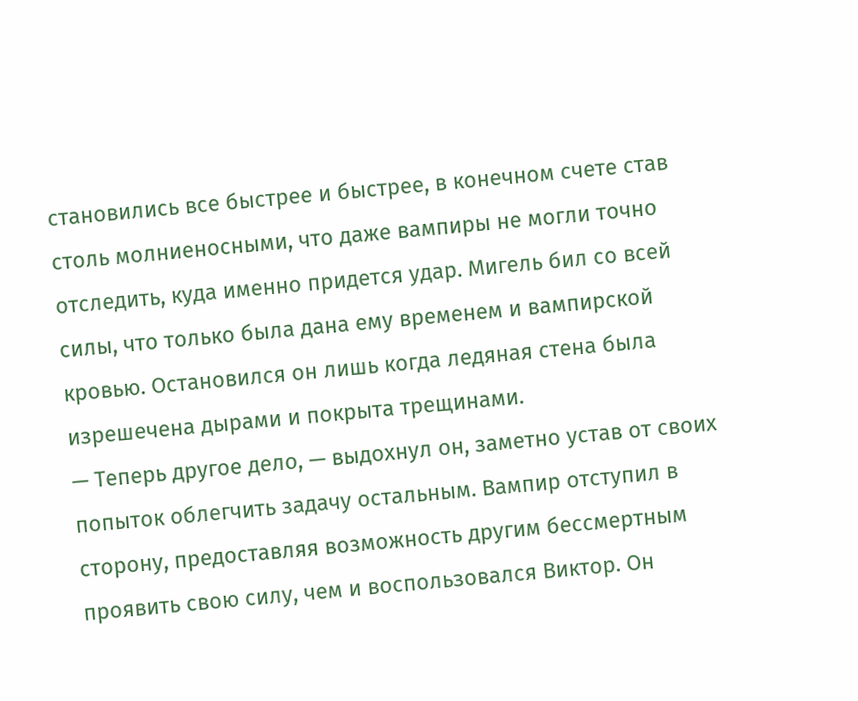становились все быстрее и быстрее, в конечном счете став столь молниеносными, что даже вампиры не могли точно отследить, куда именно придется удар. Мигель бил со всей силы, что только была дана ему временем и вампирской кровью. Остановился он лишь когда ледяная стена была изрешечена дырами и покрыта трещинами.
— Теперь другое дело, — выдохнул он, заметно устав от своих попыток облегчить задачу остальным. Вампир отступил в сторону, предоставляя возможность другим бессмертным проявить свою силу, чем и воспользовался Виктор. Он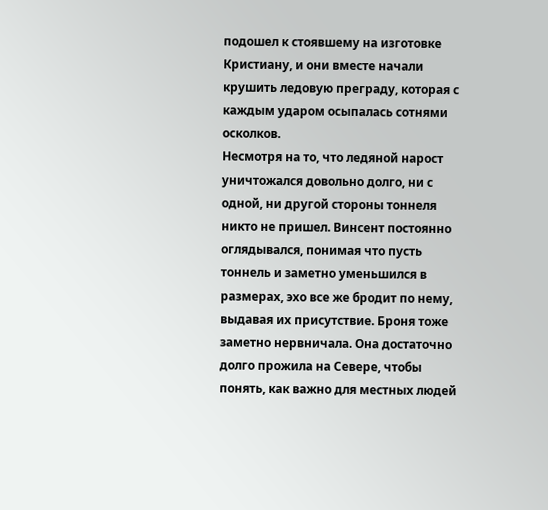подошел к стоявшему на изготовке Кристиану, и они вместе начали крушить ледовую преграду, которая с каждым ударом осыпалась сотнями осколков.
Несмотря на то, что ледяной нарост уничтожался довольно долго, ни с одной, ни другой стороны тоннеля никто не пришел. Винсент постоянно оглядывался, понимая что пусть тоннель и заметно уменьшился в размерах, эхо все же бродит по нему, выдавая их присутствие. Броня тоже заметно нервничала. Она достаточно долго прожила на Севере, чтобы понять, как важно для местных людей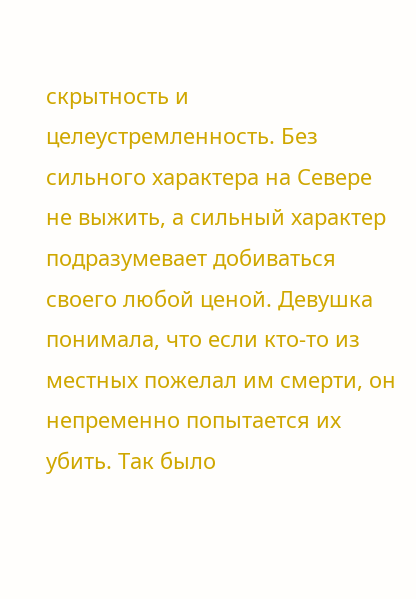скрытность и целеустремленность. Без сильного характера на Севере не выжить, а сильный характер подразумевает добиваться своего любой ценой. Девушка понимала, что если кто-то из местных пожелал им смерти, он непременно попытается их убить. Так было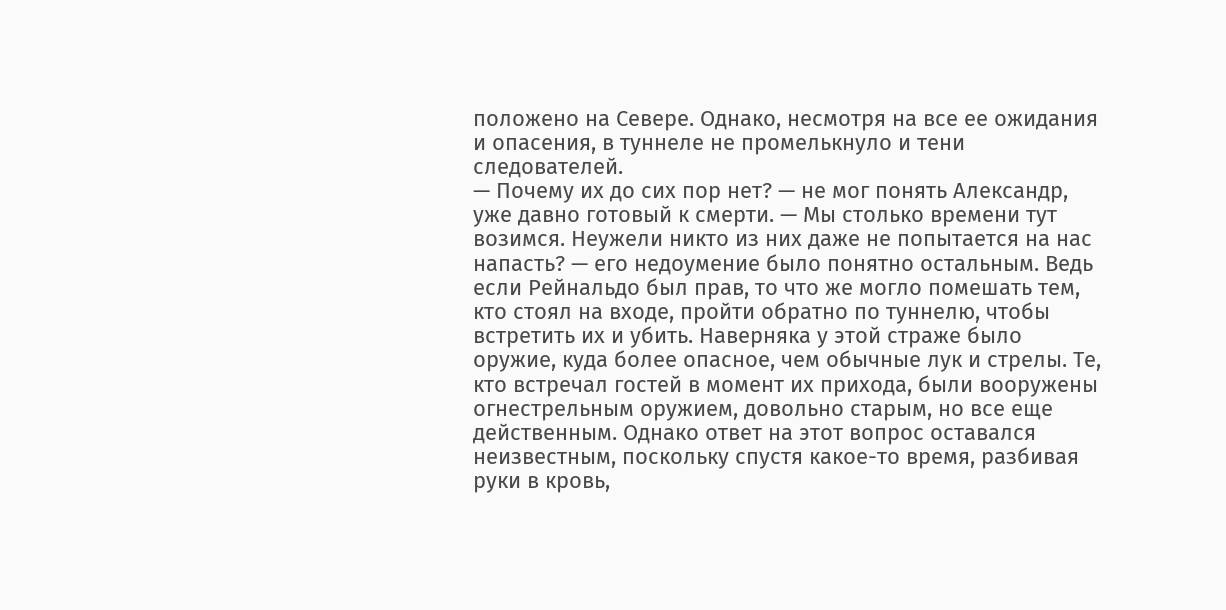положено на Севере. Однако, несмотря на все ее ожидания и опасения, в туннеле не промелькнуло и тени следователей.
— Почему их до сих пор нет? — не мог понять Александр, уже давно готовый к смерти. — Мы столько времени тут возимся. Неужели никто из них даже не попытается на нас напасть? — его недоумение было понятно остальным. Ведь если Рейнальдо был прав, то что же могло помешать тем, кто стоял на входе, пройти обратно по туннелю, чтобы встретить их и убить. Наверняка у этой страже было оружие, куда более опасное, чем обычные лук и стрелы. Те, кто встречал гостей в момент их прихода, были вооружены огнестрельным оружием, довольно старым, но все еще действенным. Однако ответ на этот вопрос оставался неизвестным, поскольку спустя какое-то время, разбивая руки в кровь,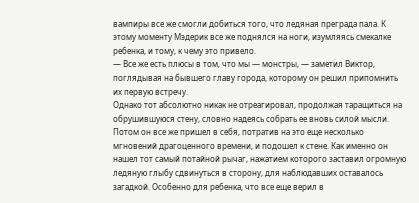вампиры все же смогли добиться того, что ледяная преграда пала. К этому моменту Мэдерик все же поднялся на ноги, изумляясь смекалке ребенка, и тому, к чему это привело.
— Все же есть плюсы в том, что мы — монстры, — заметил Виктор, поглядывая на бывшего главу города, которому он решил припомнить их первую встречу.
Однако тот абсолютно никак не отреагировал, продолжая таращиться на обрушившуюся стену, словно надеясь собрать ее вновь силой мысли. Потом он все же пришел в себя, потратив на это еще несколько мгновений драгоценного времени, и подошел к стене. Как именно он нашел тот самый потайной рычаг, нажатием которого заставил огромную ледяную глыбу сдвинуться в сторону, для наблюдавших оставалось загадкой. Особенно для ребенка, что все еще верил в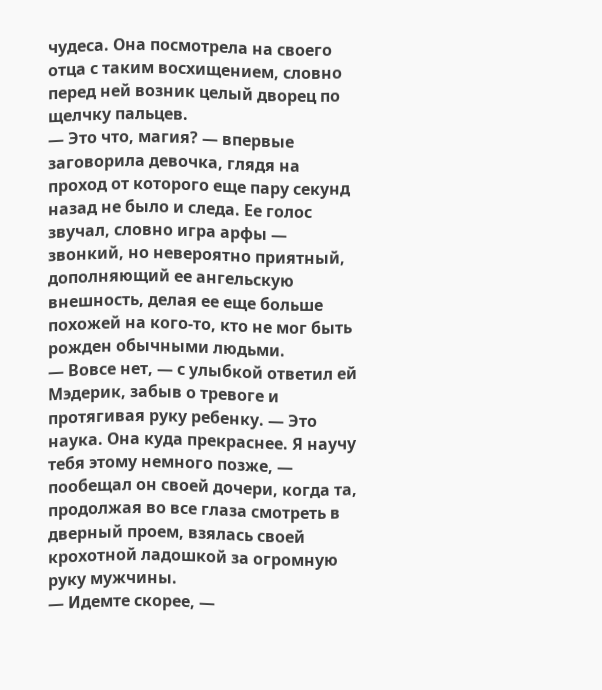чудеса. Она посмотрела на своего отца с таким восхищением, словно перед ней возник целый дворец по щелчку пальцев.
— Это что, магия? — впервые заговорила девочка, глядя на проход от которого еще пару секунд назад не было и следа. Ее голос звучал, словно игра арфы — звонкий, но невероятно приятный, дополняющий ее ангельскую внешность, делая ее еще больше похожей на кого-то, кто не мог быть рожден обычными людьми.
— Вовсе нет, — с улыбкой ответил ей Мэдерик, забыв о тревоге и протягивая руку ребенку. — Это наука. Она куда прекраснее. Я научу тебя этому немного позже, — пообещал он своей дочери, когда та, продолжая во все глаза смотреть в дверный проем, взялась своей крохотной ладошкой за огромную руку мужчины.
— Идемте скорее, —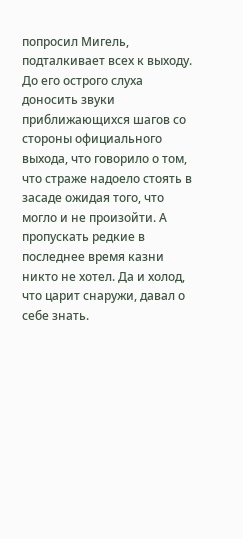попросил Мигель, подталкивает всех к выходу. До его острого слуха доносить звуки приближающихся шагов со стороны официального выхода, что говорило о том, что страже надоело стоять в засаде ожидая того, что могло и не произойти. А пропускать редкие в последнее время казни никто не хотел. Да и холод, что царит снаружи, давал о себе знать.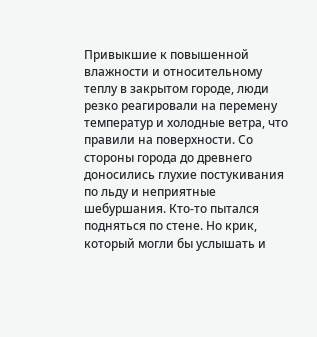Привыкшие к повышенной влажности и относительному теплу в закрытом городе, люди резко реагировали на перемену температур и холодные ветра, что правили на поверхности. Со стороны города до древнего доносились глухие постукивания по льду и неприятные шебуршания. Кто-то пытался подняться по стене. Но крик, который могли бы услышать и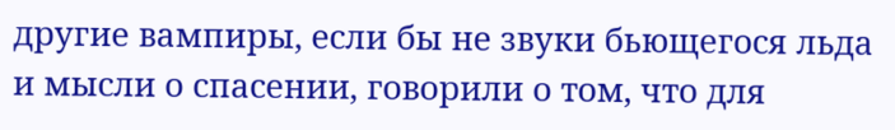другие вампиры, если бы не звуки бьющегося льда и мысли о спасении, говорили о том, что для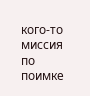кого-то миссия по поимке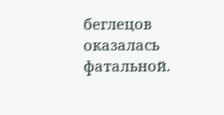беглецов оказалась фатальной.